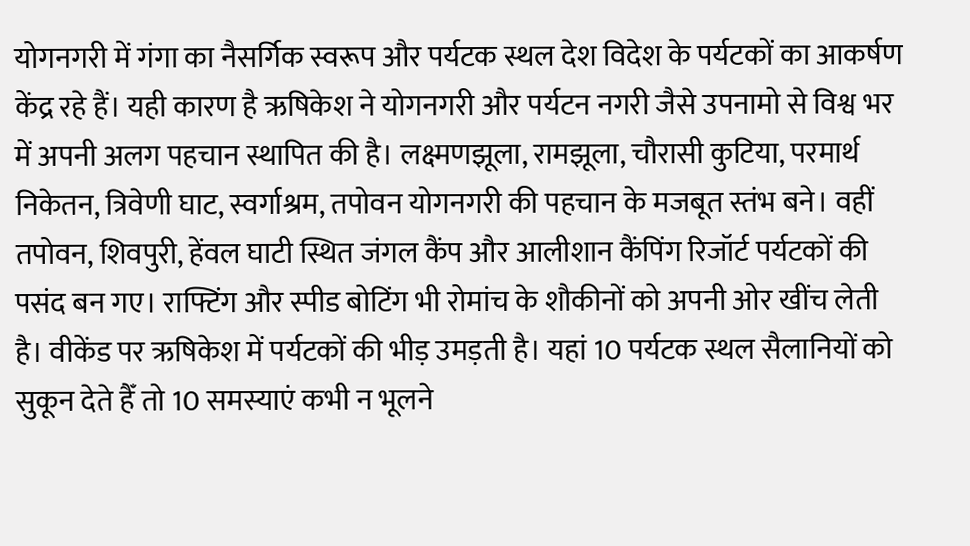योगनगरी में गंगा का नैसर्गिक स्वरूप और पर्यटक स्थल देश विदेश के पर्यटकों का आकर्षण केंद्र रहे हैं। यही कारण है ऋषिकेश ने योगनगरी और पर्यटन नगरी जैसे उपनामो से विश्व भर में अपनी अलग पहचान स्थापित की है। लक्ष्मणझूला, रामझूला, चौरासी कुटिया, परमार्थ निकेतन, त्रिवेणी घाट, स्वर्गाश्रम, तपोवन योगनगरी की पहचान के मजबूत स्तंभ बने। वहीं तपोवन, शिवपुरी, हेंवल घाटी स्थित जंगल कैंप और आलीशान कैंपिंग रिजॉर्ट पर्यटकों की पसंद बन गए। राफ्टिंग और स्पीड बोटिंग भी रोमांच के शौकीनों को अपनी ओर खींच लेती है। वीकेंड पर ऋषिकेश में पर्यटकों की भीड़ उमड़ती है। यहां 10 पर्यटक स्थल सैलानियों को सुकून देते हैँ तो 10 समस्याएं कभी न भूलने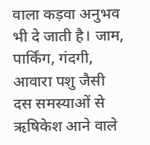वाला कड़वा अनुभव भी दे जाती है। जाम, पार्किंग, गंदगी, आवारा पशु जैसी दस समस्याओं से ऋषिकेश आने वाले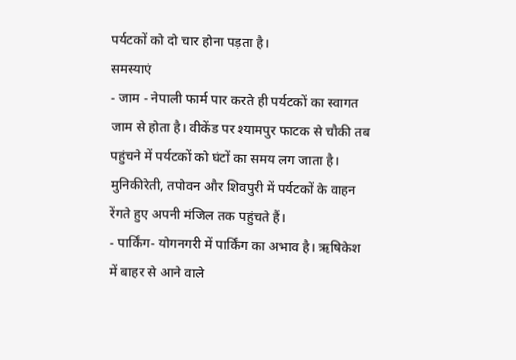पर्यटकों को दो चार होना पड़ता है।
समस्याएं
- जाम - नेपाली फार्म पार करते ही पर्यटकों का स्वागत जाम से होता है। वीकेंड पर श्यामपुर फाटक से चौकी तब पहुंचने में पर्यटकों को घंटों का समय लग जाता है। मुनिकीरेती, तपोवन और शिवपुरी में पर्यटकों के वाहन रेंगते हुए अपनी मंजिल तक पहुंचते हैं।
- पार्किंग- योगनगरी में पार्किंग का अभाव है। ऋषिकेश में बाहर से आने वाले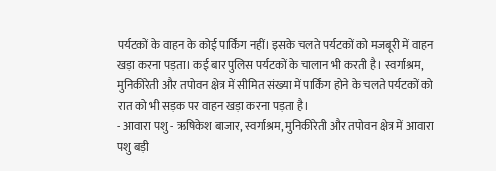पर्यटकों के वाहन के कोई पार्किंग नहीं। इसके चलते पर्यटकों को मजबूरी में वाहन खड़ा करना पड़ता। कई बार पुलिस पर्यटकों के चालान भी करती है। स्वर्गाश्रम, मुनिकीरेती और तपोवन क्षेत्र में सीमित संख्या में पार्किंग होने के चलते पर्यटकों को रात को भी सड़क पर वाहन खड़ा करना पड़ता है।
- आवारा पशु - ऋषिकेश बाजार, स्वर्गाश्रम, मुनिकीरेती और तपोवन क्षेत्र में आवारा पशु बड़ी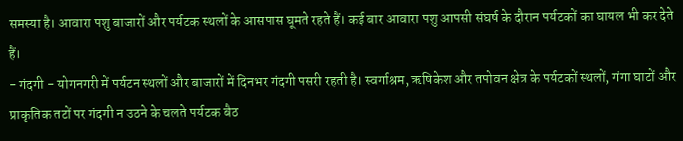समस्या है। आवारा पशु बाजारों और पर्यटक स्थलों के आसपास घूमते रहते हैं। कई बार आवारा पशु आपसी संघर्ष के दौरान पर्यटकों का घायल भी कर देते हैं।
- गंदगी - योगनगरी में पर्यटन स्थलों और बाजारों में दिनभर गंदगी पसरी रहती है। स्वर्गाश्रम, ऋषिकेश और तपोवन क्षेत्र के पर्यटकों स्थलों, गंगा घाटों और प्राकृतिक तटों पर गंदगी न उठने के चलते पर्यटक बैठ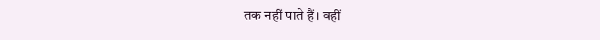तक नहीं पाते हैं। वहीं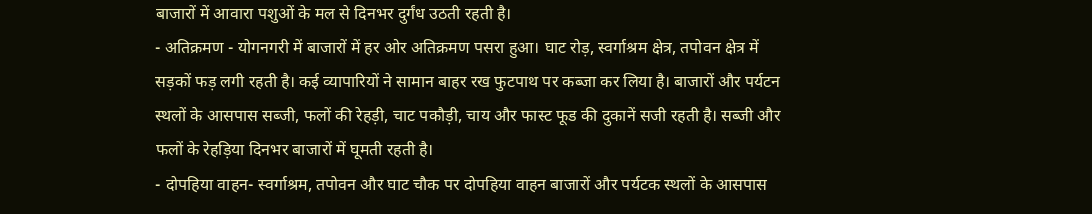बाजारों में आवारा पशुओं के मल से दिनभर दुर्गंध उठती रहती है।
- अतिक्रमण - योगनगरी में बाजारों में हर ओर अतिक्रमण पसरा हुआ। घाट रोड़, स्वर्गाश्रम क्षेत्र, तपोवन क्षेत्र में सड़कों फड़ लगी रहती है। कई व्यापारियों ने सामान बाहर रख फुटपाथ पर कब्जा कर लिया है। बाजारों और पर्यटन स्थलों के आसपास सब्जी, फलों की रेहड़ी, चाट पकौड़ी, चाय और फास्ट फूड की दुकानें सजी रहती है। सब्जी और फलों के रेहड़िया दिनभर बाजारों में घूमती रहती है।
- दोपहिया वाहन- स्वर्गाश्रम, तपोवन और घाट चौक पर दोपहिया वाहन बाजारों और पर्यटक स्थलों के आसपास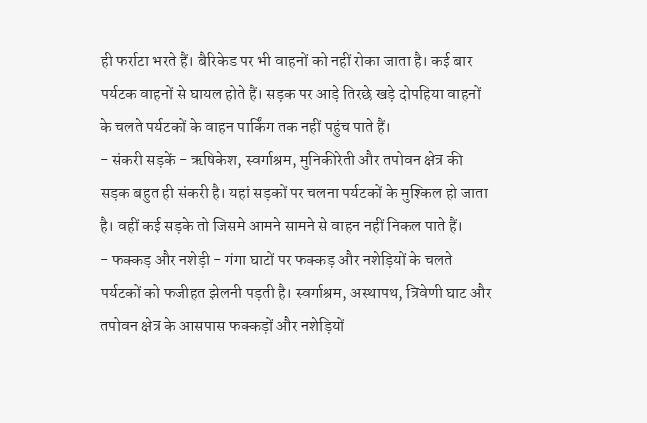ही फर्राटा भरते हैं। बैरिकेड पर भी वाहनों को नहीं रोका जाता है। कई बार पर्यटक वाहनों से घायल होते हैं। सड़क पर आड़े तिरछे खड़े दोपहिया वाहनों के चलते पर्यटकों के वाहन पार्किंग तक नहीं पहुंच पाते हैं।
- संकरी सड़कें - ऋषिकेश, स्वर्गाश्रम, मुनिकीरेती और तपोवन क्षेत्र की सड़क बहुत ही संकरी है। यहां सड़कों पर चलना पर्यटकों के मुश्किल हो जाता है। वहीं कई सड़के तो जिसमे आमने सामने से वाहन नहीं निकल पाते हैं।
- फक्कड़ और नशेड़ी - गंगा घाटों पर फक्कड़ और नशेड़ियों के चलते पर्यटकों को फजीहत झेलनी पड़ती है। स्वर्गाश्रम, अस्थापथ, त्रिवेणी घाट और तपोवन क्षेत्र के आसपास फक्कड़ों और नशेड़ियों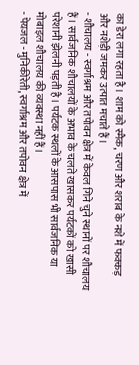का डेरा लगा रहता है। शाम को स्मैक, चरण और शराब के नशे में फक्कड़ और नशेड़ी जमकर उत्पात मचाते हैं।
- शौचालय - स्वर्गाश्रम और तपोवन क्षेत्र में केवल गिने चुने स्थानों पर शौचालय हैं। सार्वजनिक शौचालयों के अभाव के चलते खासकर पर्यटकों को खासी परेशानी झेलनी पड़ती है। पर्यटक स्थलों के आसपास भी सार्वजनिक या मोबाइल शौचालय की व्यवस्था नहीं हैं।
- पेयजल - मुनिकीरेती, स्वर्गाश्रम और तपोवन क्षेत्र में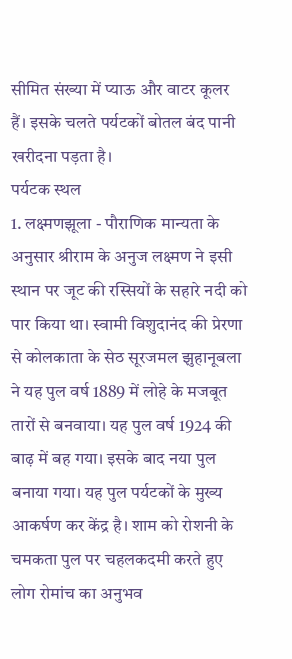सीमित संख्या में प्याऊ और वाटर कूलर हैं। इसके चलते पर्यटकों बोतल बंद पानी खरीदना पड़ता है।
पर्यटक स्थल
1. लक्ष्मणझूला - पौराणिक मान्यता के अनुसार श्रीराम के अनुज लक्ष्मण ने इसी स्थान पर जूट की रस्सियों के सहारे नदी को पार किया था। स्वामी विशुदानंद की प्रेरणा से कोलकाता के सेठ सूरजमल झुहानूबला ने यह पुल वर्ष 1889 में लोहे के मजबूत तारों से बनवाया। यह पुल वर्ष 1924 की बाढ़ में बह गया। इसके बाद नया पुल बनाया गया। यह पुल पर्यटकों के मुख्य आकर्षण कर केंद्र है। शाम को रोशनी के चमकता पुल पर चहलकदमी करते हुए लोग रोमांच का अनुभव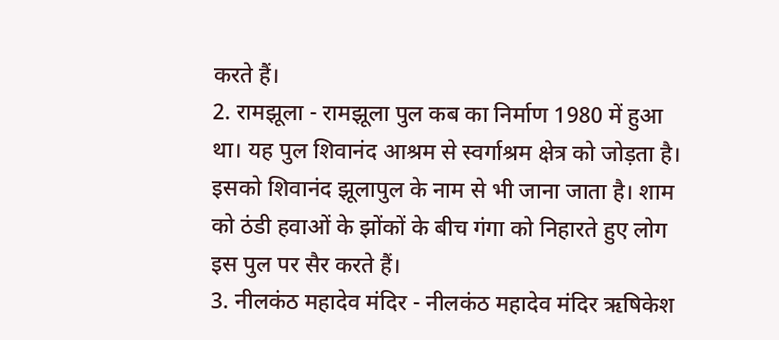करते हैं।
2. रामझूला - रामझूला पुल कब का निर्माण 1980 में हुआ था। यह पुल शिवानंद आश्रम से स्वर्गाश्रम क्षेत्र को जोड़ता है। इसको शिवानंद झूलापुल के नाम से भी जाना जाता है। शाम को ठंडी हवाओं के झोंकों के बीच गंगा को निहारते हुए लोग इस पुल पर सैर करते हैं।
3. नीलकंठ महादेव मंदिर - नीलकंठ महादेव मंदिर ऋषिकेश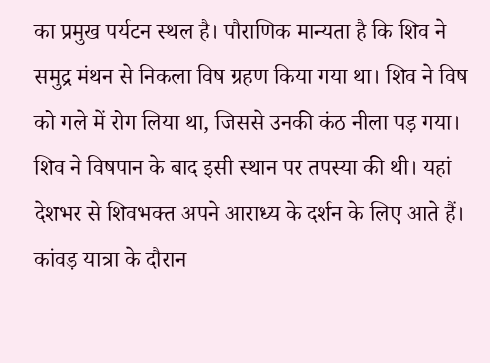का प्रमुख पर्यटन स्थल है। पौराणिक मान्यता है कि शिव ने समुद्र मंथन से निकला विष ग्रहण किया गया था। शिव ने विष को गले में रोग लिया था, जिससे उनकी कंठ नीला पड़ गया। शिव ने विषपान के बाद इसी स्थान पर तपस्या की थी। यहां देशभर से शिवभक्त अपने आराध्य के दर्शन के लिए आते हैं। कांवड़ यात्रा के दौरान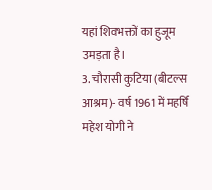यहां शिवभक्तों का हुजूम उमड़ता है।
3. चौरासी कुटिया (बीटल्स आश्रम)- वर्ष 1961 में महर्षि महेश योगी ने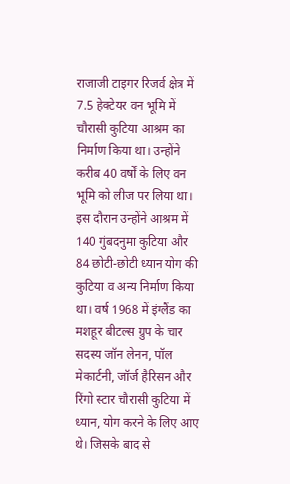राजाजी टाइगर रिजर्व क्षेत्र में 7.5 हेक्टेयर वन भूमि में चौरासी कुटिया आश्रम का निर्माण किया था। उन्होंने करीब 40 वर्षों के लिए वन भूमि को लीज पर लिया था। इस दौरान उन्होंने आश्रम में 140 गुंबदनुमा कुटिया और 84 छोटी-छोटी ध्यान योग की कुटिया व अन्य निर्माण किया था। वर्ष 1968 में इंग्लैंड का मशहूर बीटल्स ग्रुप के चार सदस्य जॉन लेनन, पॉल मेकार्टनी, जॉर्ज हैरिसन और रिंगो स्टार चौरासी कुटिया में ध्यान, योग करने के लिए आए थे। जिसके बाद से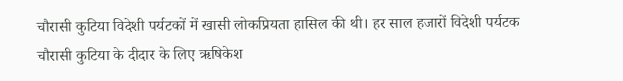चौरासी कुटिया विदेशी पर्यटकों में खासी लोकप्रियता हासिल की थी। हर साल हजारों विदेशी पर्यटक चौरासी कुटिया के दीदार के लिए ऋषिकेश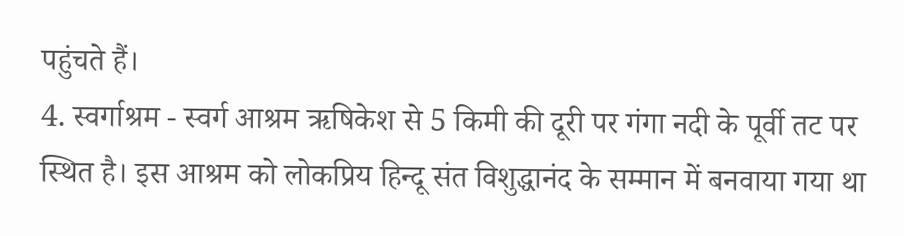पहुंचते हैं।
4. स्वर्गाश्रम - स्वर्ग आश्रम ऋषिकेश से 5 किमी की दूरी पर गंगा नदी के पूर्वी तट पर स्थित है। इस आश्रम को लोकप्रिय हिन्दू संत विशुद्धानंद के सम्मान में बनवाया गया था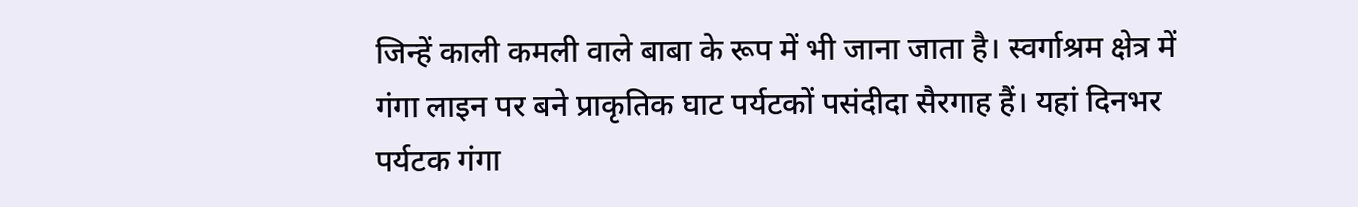जिन्हें काली कमली वाले बाबा के रूप में भी जाना जाता है। स्वर्गाश्रम क्षेत्र में गंगा लाइन पर बने प्राकृतिक घाट पर्यटकों पसंदीदा सैरगाह हैं। यहां दिनभर पर्यटक गंगा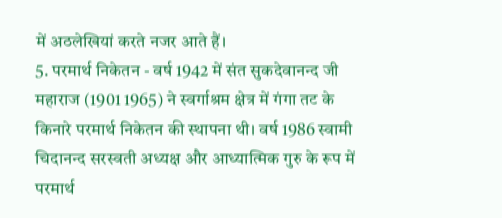में अठलेखियां करते नजर आते हैं।
5. परमार्थ निकेतन - वर्ष 1942 में संत सुकदेवानन्द जी महाराज (1901 1965) ने स्वर्गाश्रम क्षेत्र में गंगा तट के किनारे परमार्थ निकेतन की स्थापना थी। वर्ष 1986 स्वामी चिदानन्द सरस्वती अध्यक्ष और आध्यात्मिक गुरु के रूप में परमार्थ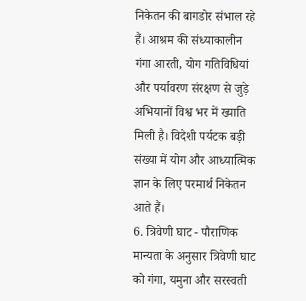निकेतन की बागडोर संभाल रहे हैं। आश्रम की संध्याकालीन गंगा आरती, योग गतिविधियां और पर्यावरण संरक्षण से जुड़े अभियानों विश्व भर में ख्याति मिली है। विदेशी पर्यटक बड़ी संख्या में योग और आध्यात्मिक ज्ञान के लिए परमार्थ निकेतन आते हैं।
6. त्रिवेणी घाट - पौराणिक मान्यता के अनुसार त्रिवेणी घाट को गंगा, यमुना और सरस्वती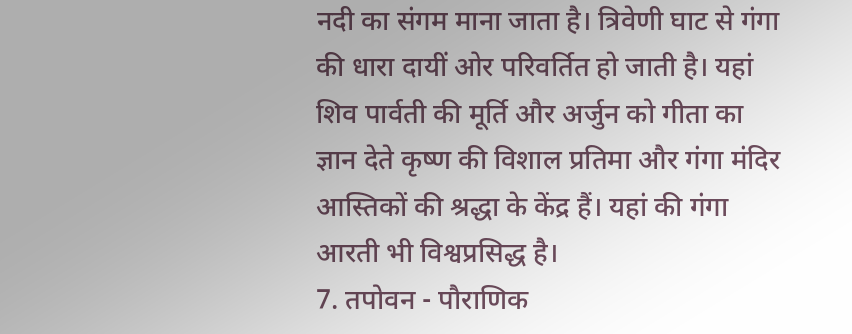नदी का संगम माना जाता है। त्रिवेणी घाट से गंगा की धारा दायीं ओर परिवर्तित हो जाती है। यहां शिव पार्वती की मूर्ति और अर्जुन को गीता का ज्ञान देते कृष्ण की विशाल प्रतिमा और गंगा मंदिर आस्तिकों की श्रद्धा के केंद्र हैं। यहां की गंगा आरती भी विश्वप्रसिद्ध है।
7. तपोवन - पौराणिक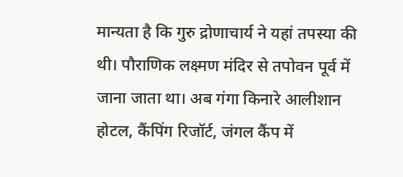मान्यता है कि गुरु द्रोणाचार्य ने यहां तपस्या की थी। पौराणिक लक्ष्मण मंदिर से तपोवन पूर्व में जाना जाता था। अब गंगा किनारे आलीशान होटल, कैंपिंग रिजॉर्ट, जंगल कैंप में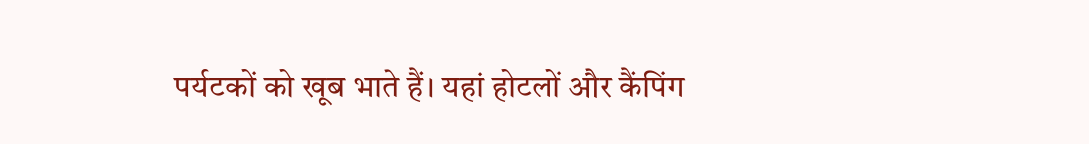पर्यटकों को खूब भाते हैं। यहां होटलों और कैंपिंग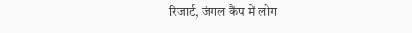रिजार्ट, जंगल कैंप में लोग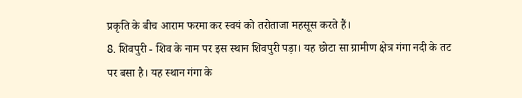प्रकृति के बीच आराम फरमा कर स्वयं को तरोताजा महसूस करते हैं।
8. शिवपुरी - शिव के नाम पर इस स्थान शिवपुरी पड़ा। यह छोटा सा ग्रामीण क्षेत्र गंगा नदी के तट पर बसा है। यह स्थान गंगा के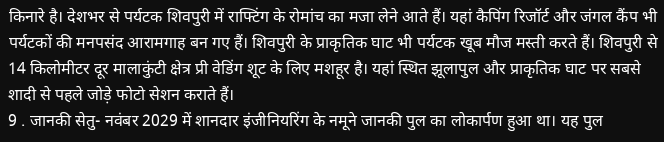किनारे है। देशभर से पर्यटक शिवपुरी में राफ्टिंग के रोमांच का मजा लेने आते हैं। यहां कैपिंग रिजॉर्ट और जंगल कैंप भी पर्यटकों की मनपसंद आरामगाह बन गए हैं। शिवपुरी के प्राकृतिक घाट भी पर्यटक खूब मौज मस्ती करते हैं। शिवपुरी से 14 किलोमीटर दूर मालाकुंटी क्षेत्र प्री वेडिंग शूट के लिए मशहूर है। यहां स्थित झूलापुल और प्राकृतिक घाट पर सबसे शादी से पहले जोड़े फोटो सेशन कराते हैं।
9 . जानकी सेतु- नवंबर 2029 में शानदार इंजीनियरिंग के नमूने जानकी पुल का लोकार्पण हुआ था। यह पुल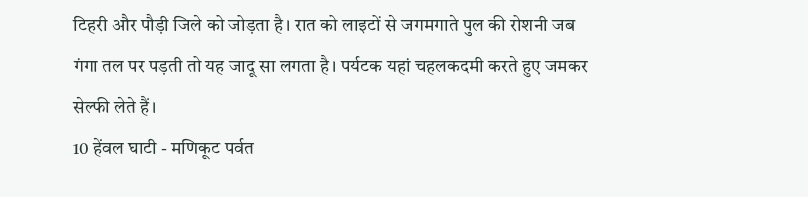टिहरी और पौड़ी जिले को जोड़ता है। रात को लाइटों से जगमगाते पुल की रोशनी जब गंगा तल पर पड़ती तो यह जादू सा लगता है। पर्यटक यहां चहलकदमी करते हुए जमकर सेल्फी लेते हैं।
10 हेंवल घाटी - मणिकूट पर्वत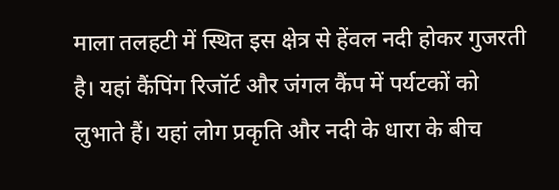माला तलहटी में स्थित इस क्षेत्र से हेंवल नदी होकर गुजरती है। यहां कैंपिंग रिजॉर्ट और जंगल कैंप में पर्यटकों को लुभाते हैं। यहां लोग प्रकृति और नदी के धारा के बीच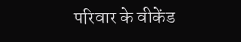परिवार के वीकेंड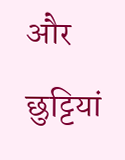और छुट्टियां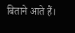बिताने आते हैं।